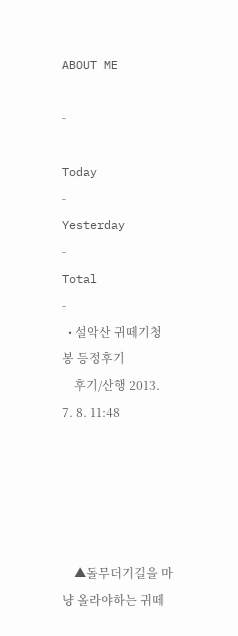ABOUT ME

-

Today
-
Yesterday
-
Total
-
  • 설악산 귀떼기청봉 등정후기
    후기/산행 2013. 7. 8. 11:48





    ▲돌무더기길을 마냥 올라야하는 귀떼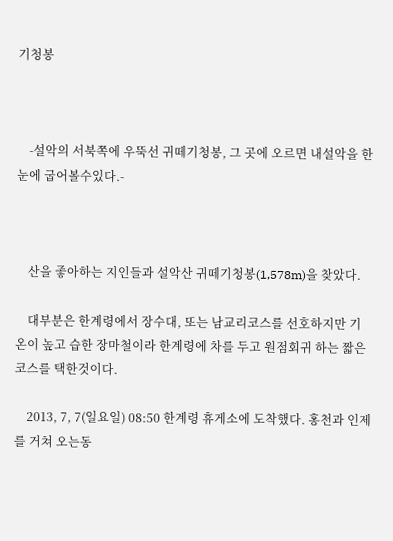기청봉



    -설악의 서북쪽에 우뚝선 귀떼기청봉, 그 곳에 오르면 내설악을 한눈에 굽어볼수있다.-



    산을 좋아하는 지인들과 설악산 귀떼기청봉(1,578m)을 찾았다.

    대부분은 한계령에서 장수대, 또는 남교리코스를 선호하지만 기온이 높고 습한 장마철이라 한계령에 차를 두고 원점회귀 하는 짧은코스를 택한것이다.

    2013, 7, 7(일요일) 08:50 한계령 휴게소에 도착했다. 홍천과 인제를 거쳐 오는동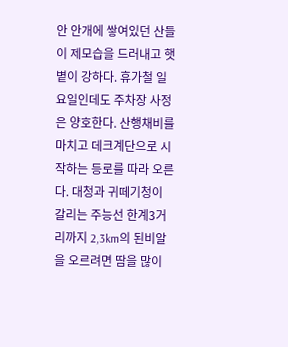안 안개에 쌓여있던 산들이 제모습을 드러내고 햇볕이 강하다. 휴가철 일요일인데도 주차장 사정은 양호한다. 산행채비를 마치고 데크계단으로 시작하는 등로를 따라 오른다. 대청과 귀떼기청이 갈리는 주능선 한계3거리까지 2,3km의 된비알을 오르려면 땀을 많이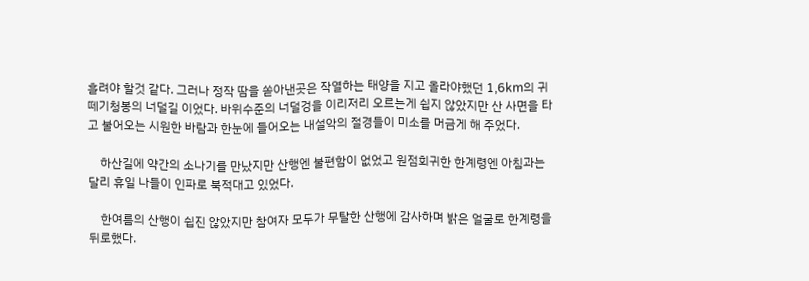흘려야 할것 같다. 그러나 정작 땀을 쏟아낸곳은 작열하는 태양을 지고 올라야했던 1,6km의 귀떼기청봉의 너덜길 이었다. 바위수준의 너덜겅을 이리저리 오르는게 쉽지 않았지만 산 사면을 타고 불어오는 시원한 바람과 한눈에 들어오는 내설악의 절경들이 미소를 머금게 해 주었다.

    하산길에 약간의 소나기를 만났지만 산행엔 불편함이 없었고 원점회귀한 한계령엔 아침과는 달리 휴일 나들이 인파로 북적대고 있었다.

    한여름의 산행이 쉽진 않았지만 참여자 모두가 무탈한 산행에 감사하며 밝은 얼굴로 한계령을 뒤로했다.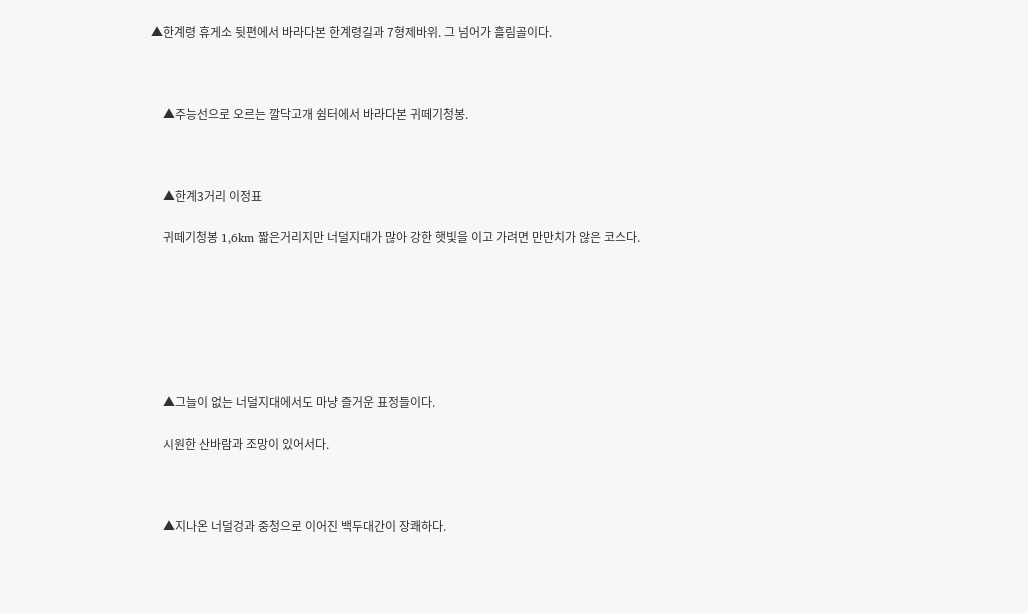▲한계령 휴게소 뒷편에서 바라다본 한계령길과 7형제바위. 그 넘어가 흘림골이다.



    ▲주능선으로 오르는 깔닥고개 쉼터에서 바라다본 귀떼기청봉.



    ▲한계3거리 이정표

    귀떼기청봉 1,6km 짧은거리지만 너덜지대가 많아 강한 햇빛을 이고 가려면 만만치가 않은 코스다.







    ▲그늘이 없는 너덜지대에서도 마냥 즐거운 표정들이다.

    시원한 산바람과 조망이 있어서다.



    ▲지나온 너덜겅과 중청으로 이어진 백두대간이 장쾌하다.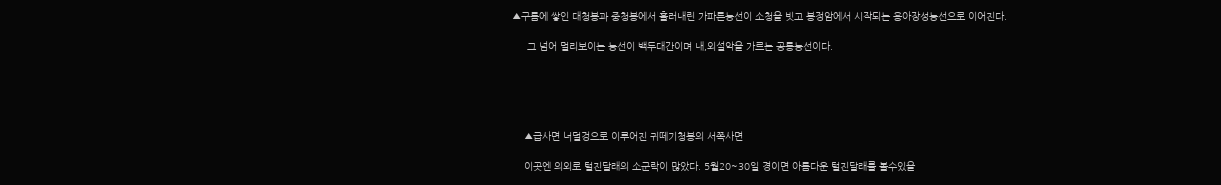▲구름에 쌓인 대청봉과 중청봉에서 흘러내린 가파른능선이 소청을 빗고 봉정암에서 시작되는 용아장성능선으로 이어진다.

     그 넘어 멀리보이는 능선이 백두대간이며 내,외설악을 가르는 공룡능선이다.





    ▲급사면 너덜겅으로 이루어진 귀떼기청봉의 서쪽사면

    이곳엔 의외로 털진달래의 소군락이 많았다. 5월20~30일 경이면 아름다운 털진달래를 볼수있을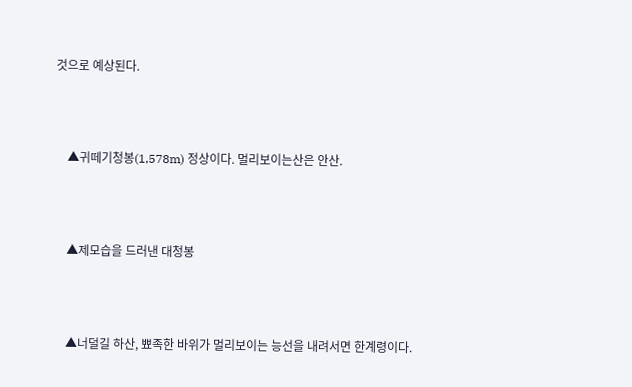것으로 예상된다.



    ▲귀떼기청봉(1,578m) 정상이다. 멀리보이는산은 안산.



    ▲제모습을 드러낸 대청봉



    ▲너덜길 하산, 뾰족한 바위가 멀리보이는 능선을 내려서면 한계령이다.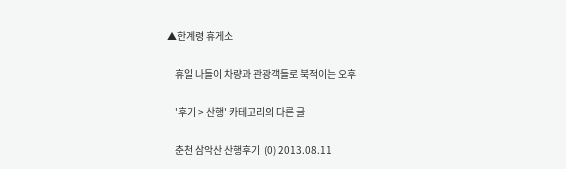▲한계령 휴게소

    휴일 나들이 차량과 관광객들로 북적이는 오후

    '후기 > 산행' 카테고리의 다른 글

    춘천 삼악산 산행후기  (0) 2013.08.11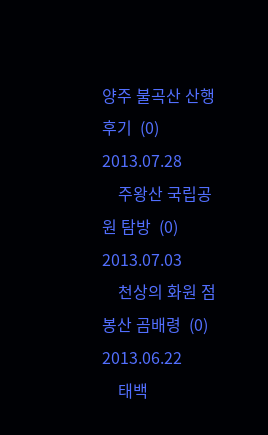양주 불곡산 산행후기  (0) 2013.07.28
    주왕산 국립공원 탐방  (0) 2013.07.03
    천상의 화원 점봉산 곰배령  (0) 2013.06.22
    태백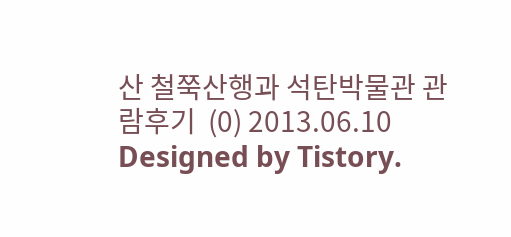산 철쭉산행과 석탄박물관 관람후기  (0) 2013.06.10
Designed by Tistory.